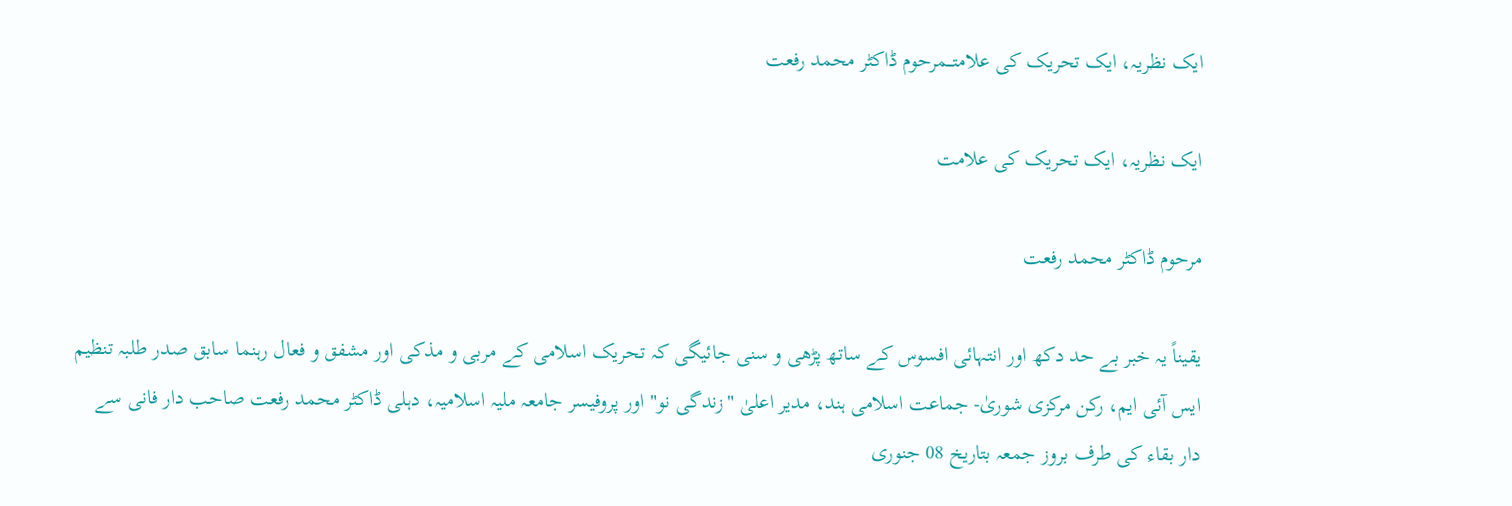ایک نظریہ، ایک تحریک کی علامتـــمرحوم ڈاکٹر محمد رفعت

ایک نظریہ، ایک تحریک کی علامت

مرحوم ڈاکٹر محمد رفعت

یقیناً یہ خبر بے حد دکھ اور انتہائی افسوس کے ساتھ پڑھی و سنی جائیگی کہ تحریک اسلامی کے مربی و مذکی اور مشفق و فعال رہنما سابق صدر طلبہ تنظیم ایس آئی ایم، رکن مرکزی شوریٰ- جماعت اسلامی ہند، مدیر اعلیٰ "زندگی نو" اور پروفیسر جامعہ ملیہ اسلامیہ، دہلی ڈاکٹر محمد رفعت صاحب دار فانی سے دار بقاء کی طرف بروز جمعہ بتاریخ 08 جنوری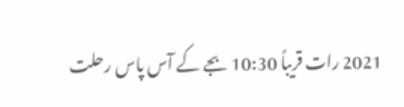2021 رات قریباً 10:30 بجے کے آس پاس رحلت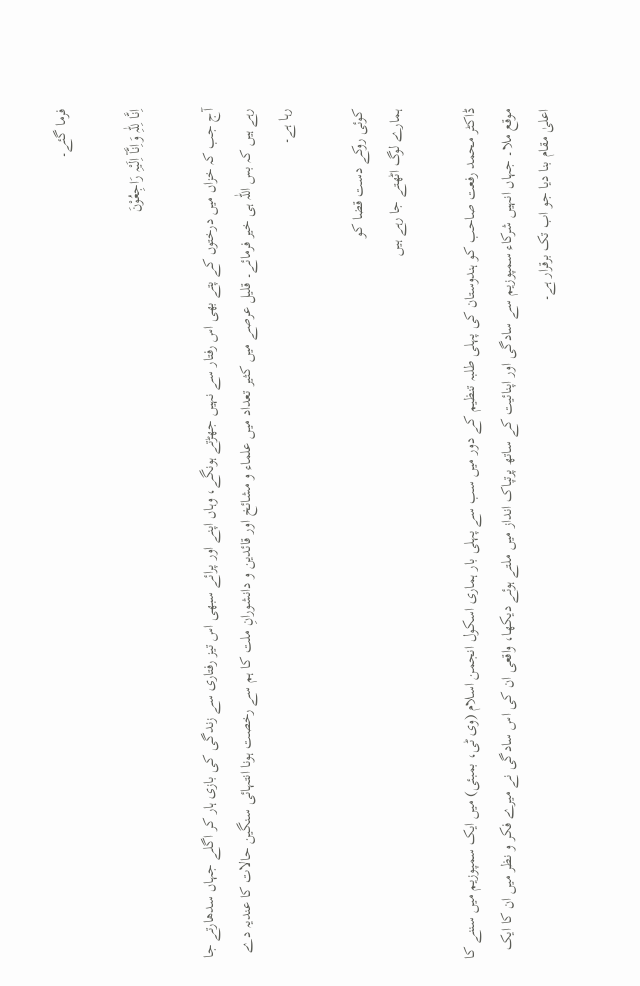فرما گئے۔

اِنَّا لِلّٰہِ وَاِنَّآ اِلَیْہِ رَاجِعُوْنَ

آج جب کہ خزاں میں درختوں کے پتے بھی اس رفتار سے نہیں جھڑتے ہونگے، وہاں اپنے اور پرائے سبھی اس تیز رفتاری سے زندگی کی بازی ہار کر اگلے جہاں سدھارتے جا رہے ہیں کہ بس اللّٰہ ہی خیر فرمائے۔ قلیل عرصے میں کثیر تعداد میں علماء و مشائخ اور قائدین و دانشورانِ ملت کا ہم سے رخصت ہونا انتہائی سنگین حالات کا عندیہ دے رہا ہے۔

کوئی روکے دست قضا کو
ہمارے لوگ اٹھتے جا رہے ہیں

ڈاکٹر محمد رفعت صاحب کو ہندوستان کی پہلی طلبہ تنظیم کے دور میں سب سے پہلی بار ہماری اسکول انجمن اسلام (وی ٹی، بمبئی) میں ایک سمپوزیم میں سننے کا موقع ملا۔ جہاں انہیں شرکاء سمپوزیم سے سادگی اور اپنائیت کے ساتھ پرتپاک انداز میں ملتے ہوئے دیکھا، واقعی ان کی اس سادگی نے میرے فکر و نظر میں ان کا ایک اعلیٰ مقام بنا دیا جو اب تک برقرار ہے۔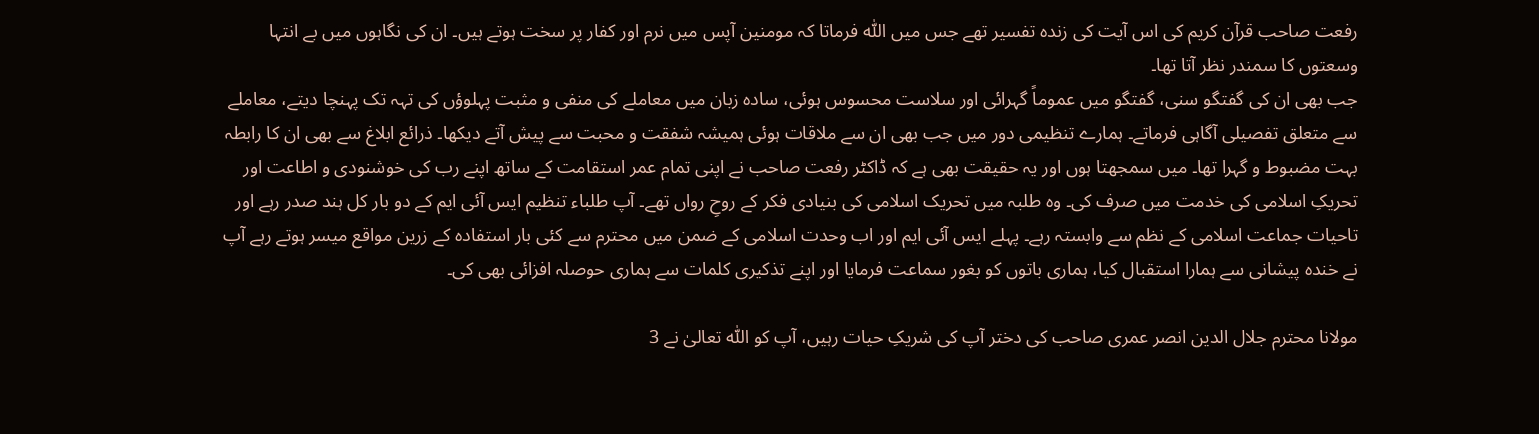رفعت صاحب قرآن کریم کی اس آیت کی زندہ تفسیر تھے جس میں اللّٰہ فرماتا کہ مومنین آپس میں نرم اور کفار پر سخت ہوتے ہیں۔ ان کی نگاہوں میں بے انتہا وسعتوں کا سمندر نظر آتا تھا۔
جب بھی ان کی گفتگو سنی، گفتگو میں عموماً گہرائی اور سلاست محسوس ہوئی، سادہ زبان میں معاملے کی منفی و مثبت پہلوؤں کی تہہ تک پہنچا دیتے، معاملے سے متعلق تفصیلی آگاہی فرماتے۔ ہمارے تنظیمی دور میں جب بھی ان سے ملاقات ہوئی ہمیشہ شفقت و محبت سے پیش آتے دیکھا۔ ذرائع ابلاغ سے بھی ان کا رابطہ بہت مضبوط و گہرا تھا۔ میں سمجھتا ہوں اور یہ حقیقت بھی ہے کہ ڈاکٹر رفعت صاحب نے اپنی تمام عمر استقامت کے ساتھ اپنے رب کی خوشنودی و اطاعت اور تحریکِ اسلامی کی خدمت میں صرف کی۔ وہ طلبہ میں تحریک اسلامی کی بنیادی فکر کے روحِ رواں تھے۔ آپ طلباء تنظیم ایس آئی ایم کے دو بار کل ہند صدر رہے اور تاحیات جماعت اسلامی کے نظم سے وابستہ رہے۔ پہلے ایس آئی ایم اور اب وحدت اسلامی کے ضمن میں محترم سے کئی بار استفادہ کے زرین مواقع میسر ہوتے رہے آپ نے خندہ پیشانی سے ہمارا استقبال کیا، ہماری باتوں کو بغور سماعت فرمایا اور اپنے تذکیری کلمات سے ہماری حوصلہ افزائی بھی کی۔

مولانا محترم جلال الدین انصر عمری صاحب کی دختر آپ کی شریکِ حیات رہیں، آپ کو اللّٰہ تعالیٰ نے 3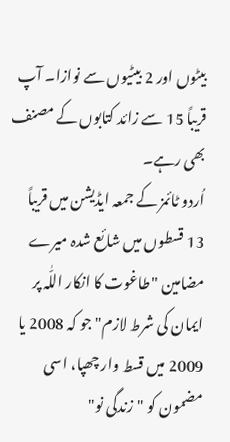بیٹوں اور 2 بیٹیوں سے نوازا۔ آپ قریباً 15 سے زائد کتابوں کے مصنف بھی رہے۔
اُردو ٹائمز کے جمعہ ایڈیشن میں قریباً 13 قسطوں میں شائع شدہ میرے مضامین "طاغوت کا انکار اللّٰہ پر ایمان کی شرط لازم" جو کہ 2008 یا 2009 میں قسط وار چھپا، اسی مضمون کو "زندگی نو"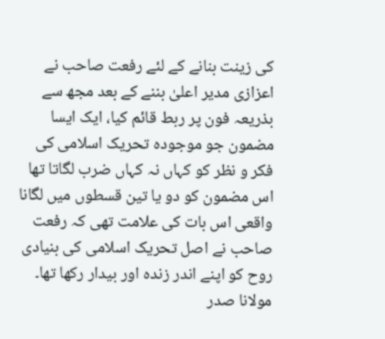کی زینت بنانے کے لئے رفعت صاحب نے اعزازی مدیر اعلیٰ بننے کے بعد مجھ سے بذریعہ فون پر ربط قائم کیا، ایک ایسا مضمون جو موجودہ تحریک اسلامی کی فکر و نظر کو کہاں نہ کہاں ضرب لگاتا تھا اس مضمون کو دو یا تین قسطوں میں لگانا واقعی اس بات کی علامت تھی کہ رفعت صاحب نے اصل تحریک اسلامی کی بنیادی روح کو اپنے اندر زندہ اور بیدار رکھا تھا۔ مولانا صدر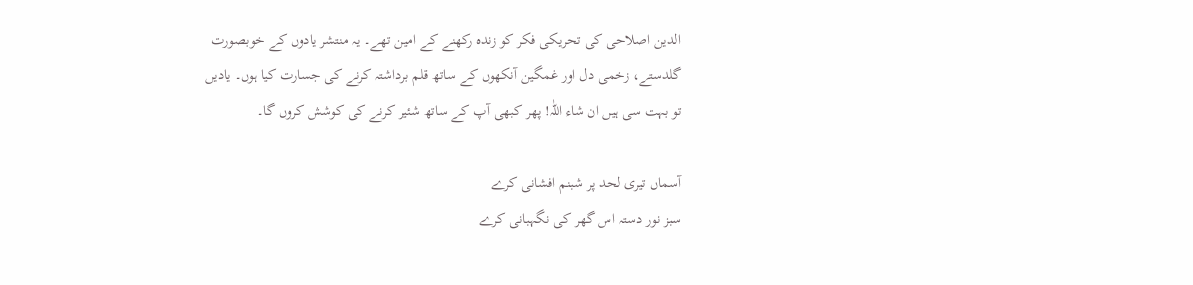الدین اصلاحی کی تحریکی فکر کو زندہ رکھنے کے امین تھے۔ یہ منتشر یادوں کے خوبصورت گلدستے، زخمی دل اور غمگین آنکھوں کے ساتھ قلم برداشتہ کرنے کی جسارت کیا ہوں۔ یادیں تو بہت سی ہیں ان شاء اللّٰہ! پھر کبھی آپ کے ساتھ شئیر کرنے کی کوشش کروں گا۔

آسماں تیری لحد پر شبنم افشانی کرے
سبز نور دستہ اس گھر کی نگہبانی کرے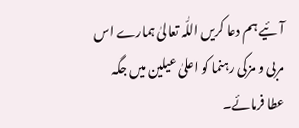آئیے ہم دعا کریں اللّٰہ تعالیٰ ہمارے اس مربی و مزکی رہنما کو اعلیٰ عیلین میں جگہ عطا فرمائے۔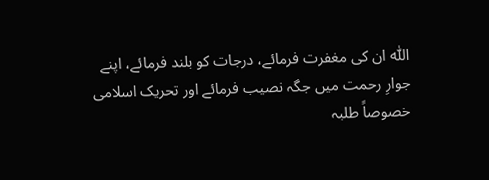اللّٰہ ان کی مغفرت فرمائے، درجات کو بلند فرمائے، اپنے جوارِ رحمت میں جگہ نصیب فرمائے اور تحریک اسلامی خصوصاً طلبہ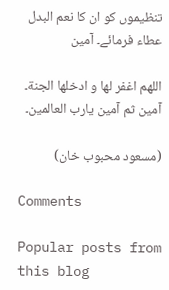تنظیموں کو ان کا نعم البدل عطاء فرمائے۔ آمین

اللهم اغفر لها و ادخلها الجنة۔ آمین ثم آمین یارب العالمین۔

(مسعود محبوب خان)

Comments

Popular posts from this blog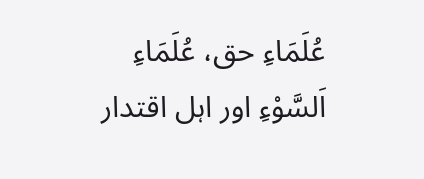عُلَمَاءِ حق، عُلَمَاءِ اَلسَّوْءِ اور اہل اقتدار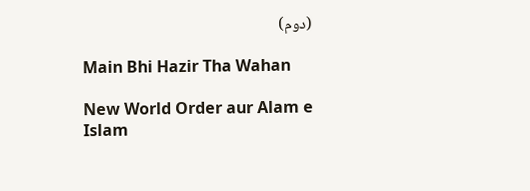(دوم)

Main Bhi Hazir Tha Wahan

New World Order aur Alam e Islam